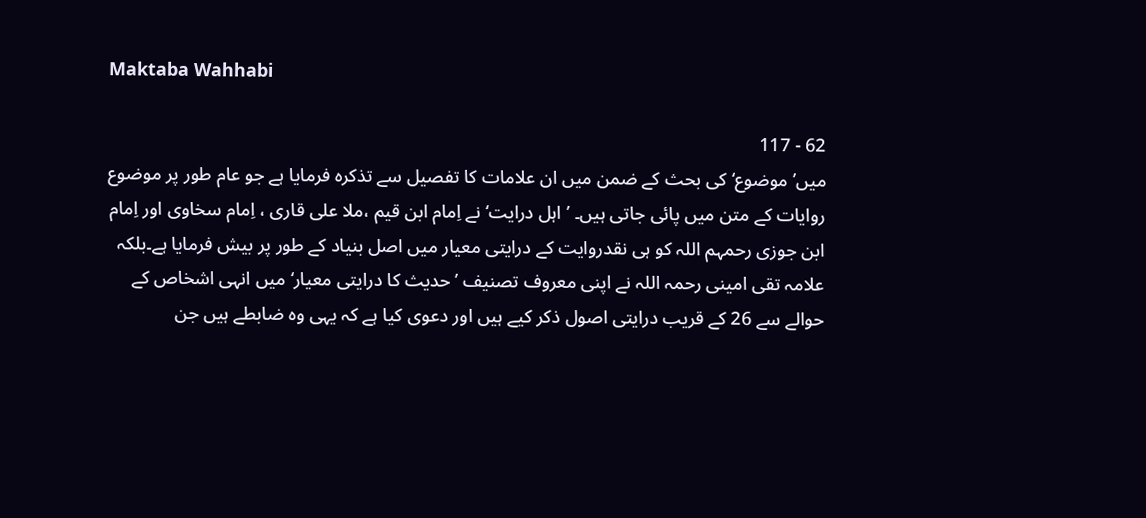Maktaba Wahhabi

62 - 117
میں’موضوع‘ کی بحث کے ضمن میں ان علامات کا تفصیل سے تذکرہ فرمایا ہے جو عام طور پر موضوع روایات کے متن میں پائی جاتی ہیں۔ ’اہل درایت‘ نے اِمام ابن قیم ،ملا علی قاری ، اِمام سخاوی اور اِمام ابن جوزی رحمہم اللہ کو ہی نقدروایت کے درایتی معیار میں اصل بنیاد کے طور پر بیش فرمایا ہے۔بلکہ علامہ تقی امینی رحمہ اللہ نے اپنی معروف تصنیف ’حدیث کا درایتی معیار‘ میں انہی اشخاص کے حوالے سے 26 کے قریب درایتی اصول ذکر کیے ہیں اور دعوی کیا ہے کہ یہی وہ ضابطے ہیں جن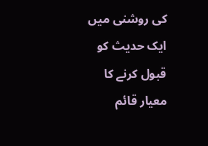کی روشنی میں ایک حدیث کو قبول کرنے کا معیار قائم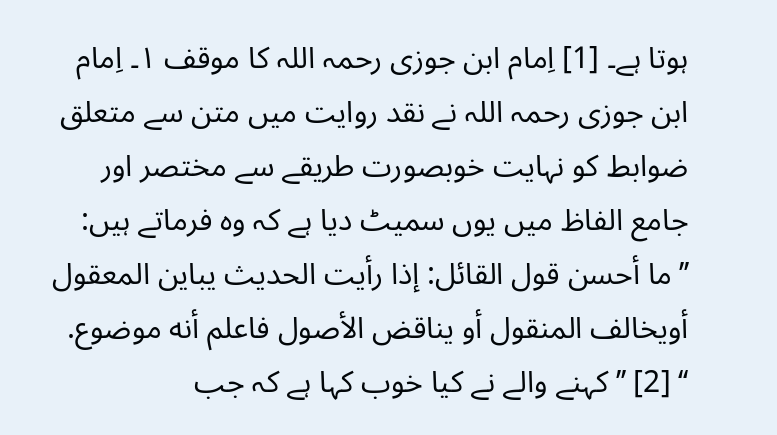ہوتا ہے۔ [1] اِمام ابن جوزی رحمہ اللہ کا موقف ۱۔ اِمام ابن جوزی رحمہ اللہ نے نقد روایت میں متن سے متعلق ضوابط کو نہایت خوبصورت طریقے سے مختصر اور جامع الفاظ میں یوں سمیٹ دیا ہے کہ وہ فرماتے ہیں: ’’ما أحسن قول القائل: إذا رأیت الحدیث یباین المعقول أویخالف المنقول أو یناقض الأصول فاعلم أنه موضوع. ‘‘ [2] ’’ کہنے والے نے کیا خوب کہا ہے کہ جب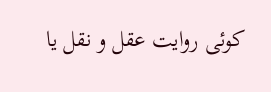کوئی روایت عقل و نقل یا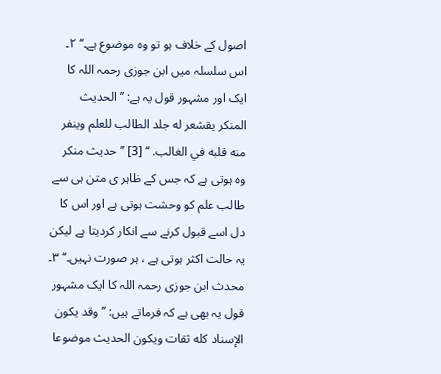اصول کے خلاف ہو تو وہ موضوع ہے۔‘‘ ۲۔ اس سلسلہ میں ابن جوزی رحمہ اللہ کا ایک اور مشہور قول یہ ہے: ’’الحدیث المنکر یقشعر له جلد الطالب للعلم وینفر منه قلبه في الغالب. ‘‘ [3] ’’ حدیث منکر وہ ہوتی ہے کہ جس کے ظاہر ی متن ہی سے طالب علم کو وحشت ہوتی ہے اور اس کا دل اسے قبول کرنے سے انکار کردیتا ہے لیکن یہ حالت اکثر ہوتی ہے ، ہر صورت نہیں۔‘‘ ۳۔ محدث ابن جوزی رحمہ اللہ کا ایک مشہور قول یہ بھی ہے کہ فرماتے ہیں: ’’وقد یکون الإسناد کله ثقات ویکون الحدیث موضوعا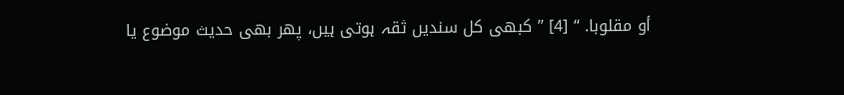أو مقلوبا. ‘‘ [4] ’’ کبھی کل سندیں ثقہ ہوتی ہیں، پھر بھی حدیث موضوع یا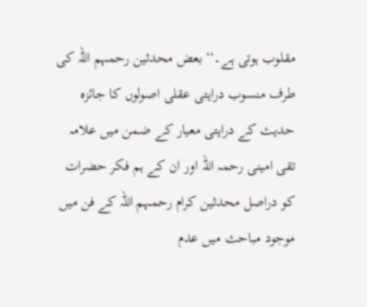مقلوب ہوتی ہے۔‘‘ بعض محدثین رحمہم اللہ کی طرف منسوب درایتی عقلی اصولوں کا جائزہ حدیث کے درایتی معیار کے ضمن میں علامہ تقی امینی رحمہ اللہ اور ان کے ہم فکر حضرات کو دراصل محدثین کرام رحمہم اللہ کے فن میں موجود مباحث میں عدم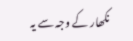نکھار کے وجہ سے یہ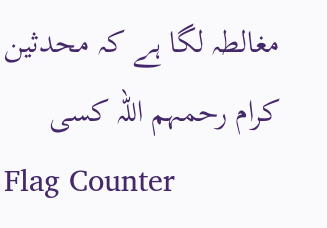مغالطہ لگا ہے کہ محدثین کرام رحمہم اللہ کسی
Flag Counter